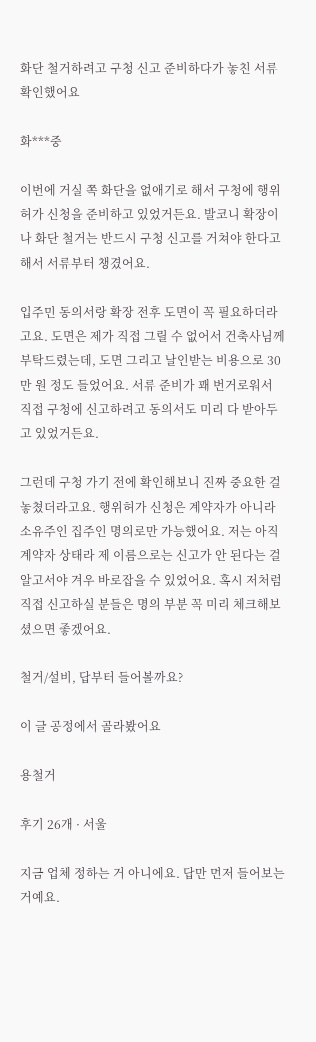화단 철거하려고 구청 신고 준비하다가 놓친 서류 확인했어요

화***중

이번에 거실 쪽 화단을 없애기로 해서 구청에 행위허가 신청을 준비하고 있었거든요. 발코니 확장이나 화단 철거는 반드시 구청 신고를 거쳐야 한다고 해서 서류부터 챙겼어요.

입주민 동의서랑 확장 전후 도면이 꼭 필요하더라고요. 도면은 제가 직접 그릴 수 없어서 건축사님께 부탁드렸는데, 도면 그리고 날인받는 비용으로 30만 원 정도 들었어요. 서류 준비가 꽤 번거로워서 직접 구청에 신고하려고 동의서도 미리 다 받아두고 있었거든요.

그런데 구청 가기 전에 확인해보니 진짜 중요한 걸 놓쳤더라고요. 행위허가 신청은 계약자가 아니라 소유주인 집주인 명의로만 가능했어요. 저는 아직 계약자 상태라 제 이름으로는 신고가 안 된다는 걸 알고서야 겨우 바로잡을 수 있었어요. 혹시 저처럼 직접 신고하실 분들은 명의 부분 꼭 미리 체크해보셨으면 좋겠어요.

철거/설비, 답부터 들어볼까요?

이 글 공정에서 골라봤어요

용철거

후기 26개 · 서울

지금 업체 정하는 거 아니에요. 답만 먼저 들어보는 거예요.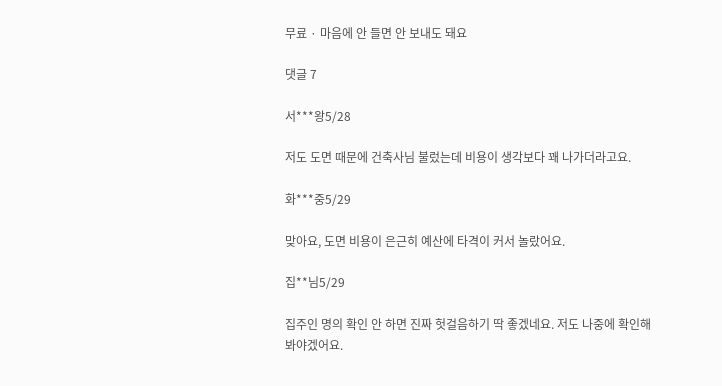무료 · 마음에 안 들면 안 보내도 돼요

댓글 7

서***왕5/28

저도 도면 때문에 건축사님 불렀는데 비용이 생각보다 꽤 나가더라고요.

화***중5/29

맞아요, 도면 비용이 은근히 예산에 타격이 커서 놀랐어요.

집**님5/29

집주인 명의 확인 안 하면 진짜 헛걸음하기 딱 좋겠네요. 저도 나중에 확인해봐야겠어요.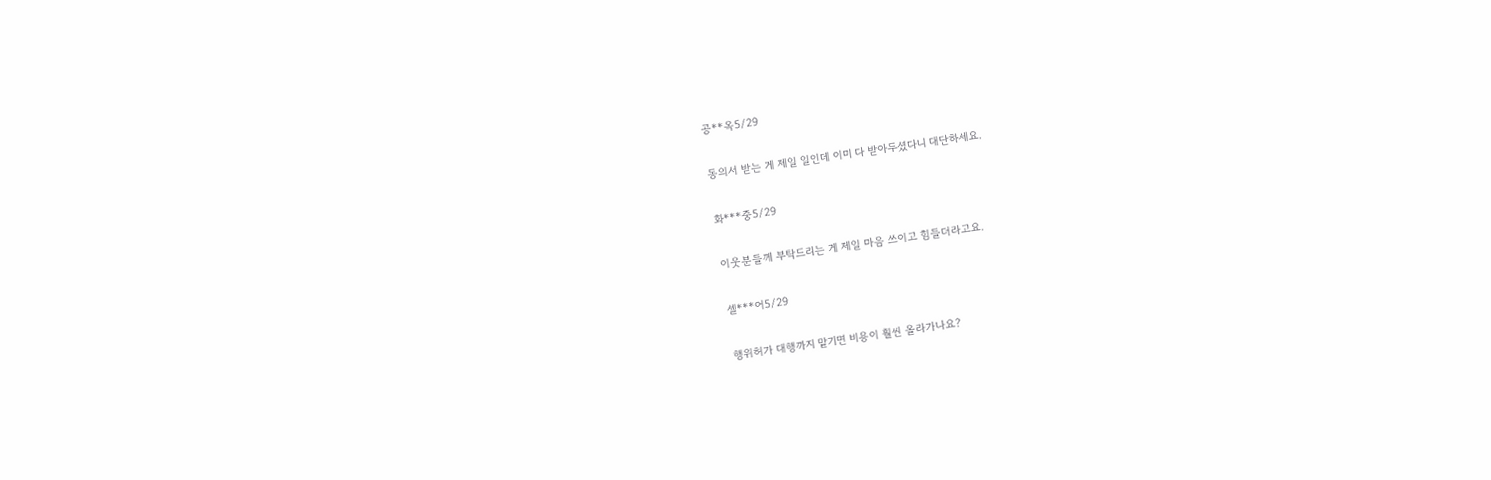공**옥5/29

동의서 받는 게 제일 일인데 이미 다 받아두셨다니 대단하세요.

화***중5/29

이웃분들께 부탁드리는 게 제일 마음 쓰이고 힘들더라고요.

셀***어5/29

행위허가 대행까지 맡기면 비용이 훨씬 올라가나요?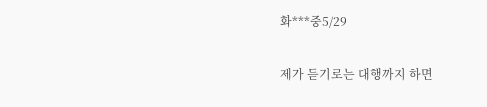화***중5/29

제가 듣기로는 대행까지 하면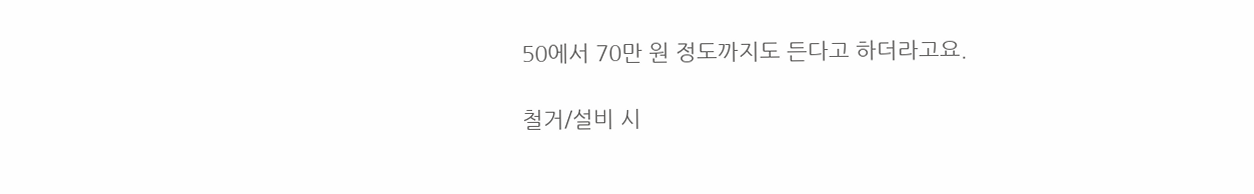50에서 70만 원 정도까지도 든다고 하더라고요.

철거/설비 시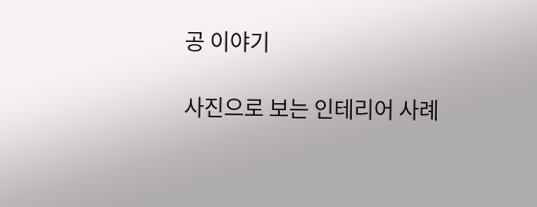공 이야기

사진으로 보는 인테리어 사례